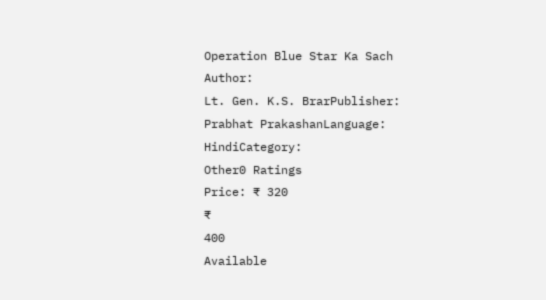Operation Blue Star Ka Sach
Author:
Lt. Gen. K.S. BrarPublisher:
Prabhat PrakashanLanguage:
HindiCategory:
Other0 Ratings
Price: ₹ 320
₹
400
Available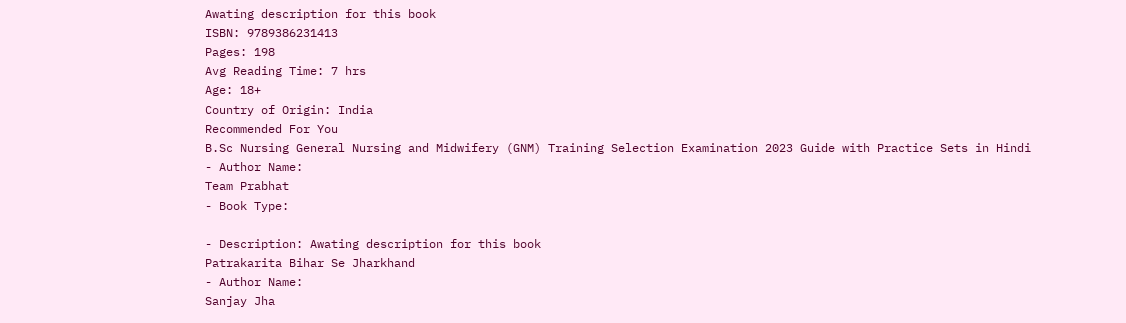Awating description for this book
ISBN: 9789386231413
Pages: 198
Avg Reading Time: 7 hrs
Age: 18+
Country of Origin: India
Recommended For You
B.Sc Nursing General Nursing and Midwifery (GNM) Training Selection Examination 2023 Guide with Practice Sets in Hindi
- Author Name:
Team Prabhat
- Book Type:

- Description: Awating description for this book
Patrakarita Bihar Se Jharkhand
- Author Name:
Sanjay Jha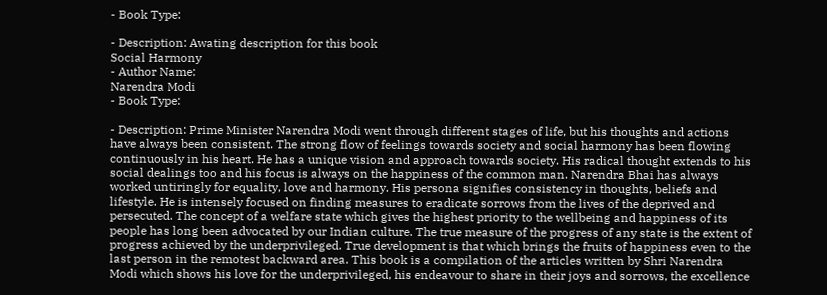- Book Type:

- Description: Awating description for this book
Social Harmony
- Author Name:
Narendra Modi
- Book Type:

- Description: Prime Minister Narendra Modi went through different stages of life, but his thoughts and actions have always been consistent. The strong flow of feelings towards society and social harmony has been flowing continuously in his heart. He has a unique vision and approach towards society. His radical thought extends to his social dealings too and his focus is always on the happiness of the common man. Narendra Bhai has always worked untiringly for equality, love and harmony. His persona signifies consistency in thoughts, beliefs and lifestyle. He is intensely focused on finding measures to eradicate sorrows from the lives of the deprived and persecuted. The concept of a welfare state which gives the highest priority to the wellbeing and happiness of its people has long been advocated by our Indian culture. The true measure of the progress of any state is the extent of progress achieved by the underprivileged. True development is that which brings the fruits of happiness even to the last person in the remotest backward area. This book is a compilation of the articles written by Shri Narendra Modi which shows his love for the underprivileged, his endeavour to share in their joys and sorrows, the excellence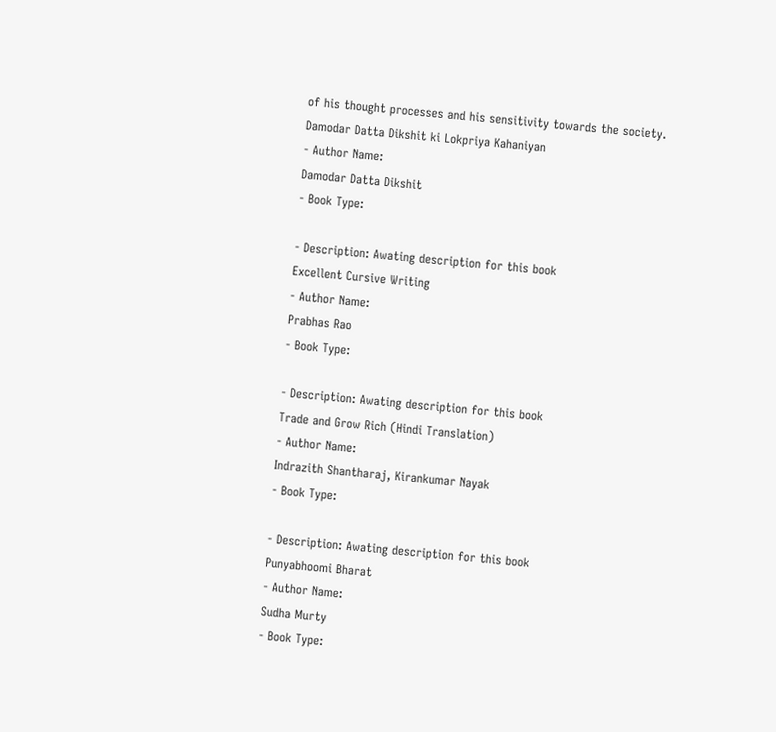of his thought processes and his sensitivity towards the society.
Damodar Datta Dikshit ki Lokpriya Kahaniyan
- Author Name:
Damodar Datta Dikshit
- Book Type:

- Description: Awating description for this book
Excellent Cursive Writing
- Author Name:
Prabhas Rao
- Book Type:

- Description: Awating description for this book
Trade and Grow Rich (Hindi Translation)
- Author Name:
Indrazith Shantharaj, Kirankumar Nayak
- Book Type:

- Description: Awating description for this book
Punyabhoomi Bharat
- Author Name:
Sudha Murty
- Book Type: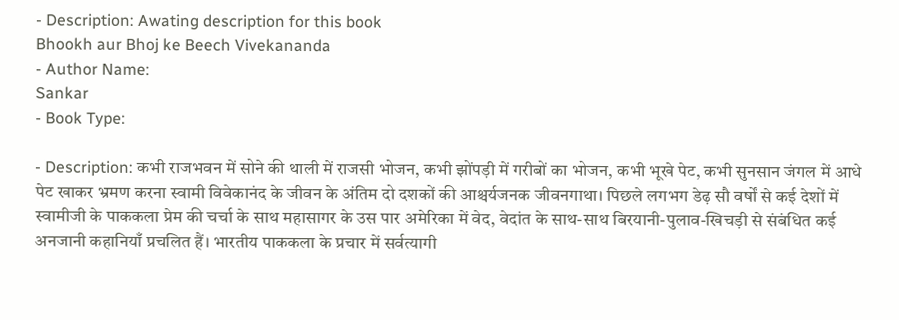- Description: Awating description for this book
Bhookh aur Bhoj ke Beech Vivekananda
- Author Name:
Sankar
- Book Type:

- Description: कभी राजभवन में सोने की थाली में राजसी भोजन, कभी झोंपड़ी में गरीबों का भोजन, कभी भूखे पेट, कभी सुनसान जंगल में आधे पेट खाकर भ्रमण करना स्वामी विवेकानंद के जीवन के अंतिम दो दशकों की आश्चर्यजनक जीवनगाथा। पिछले लगभग डेढ़ सौ वर्षों से कई देशों में स्वामीजी के पाककला प्रेम की चर्चा के साथ महासागर के उस पार अमेरिका में वेद, वेदांत के साथ-साथ बिरयानी-पुलाव-खिचड़ी से संबंधित कई अनजानी कहानियाँ प्रचलित हैं। भारतीय पाककला के प्रचार में सर्वत्यागी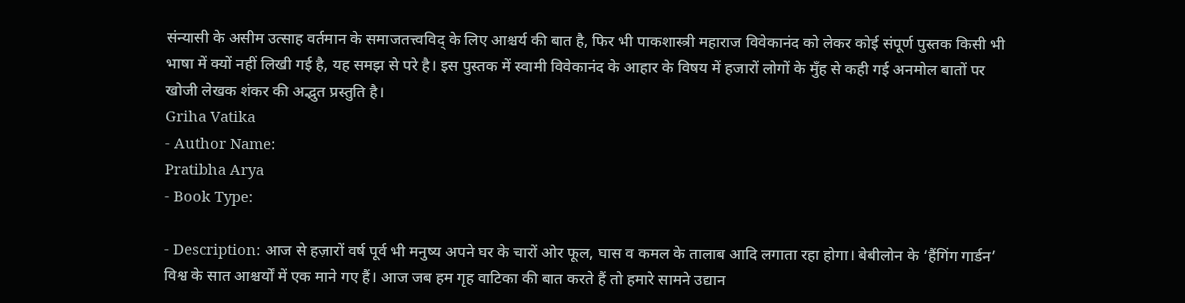संन्यासी के असीम उत्साह वर्तमान के समाजतत्त्वविद् के लिए आश्चर्य की बात है, फिर भी पाकशास्त्री महाराज विवेकानंद को लेकर कोई संपूर्ण पुस्तक किसी भी भाषा में क्यों नहीं लिखी गई है, यह समझ से परे है। इस पुस्तक में स्वामी विवेकानंद के आहार के विषय में हजारों लोगों के मुँह से कही गई अनमोल बातों पर खोजी लेखक शंकर की अद्भुत प्रस्तुति है।
Griha Vatika
- Author Name:
Pratibha Arya
- Book Type:

- Description: आज से हज़ारों वर्ष पूर्व भी मनुष्य अपने घर के चारों ओर फूल, घास व कमल के तालाब आदि लगाता रहा होगा। बेबीलोन के ‘हैंगिंग गार्डन’ विश्व के सात आश्चर्यों में एक माने गए हैं। आज जब हम गृह वाटिका की बात करते हैं तो हमारे सामने उद्यान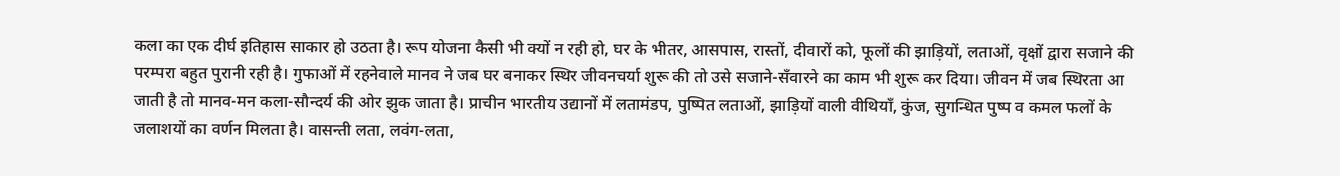कला का एक दीर्घ इतिहास साकार हो उठता है। रूप योजना कैसी भी क्यों न रही हो, घर के भीतर, आसपास, रास्तों, दीवारों को, फूलों की झाड़ियों, लताओं, वृक्षों द्वारा सजाने की परम्परा बहुत पुरानी रही है। गुफाओं में रहनेवाले मानव ने जब घर बनाकर स्थिर जीवनचर्या शुरू की तो उसे सजाने-सँवारने का काम भी शुरू कर दिया। जीवन में जब स्थिरता आ जाती है तो मानव-मन कला-सौन्दर्य की ओर झुक जाता है। प्राचीन भारतीय उद्यानों में लतामंडप, पुष्पित लताओं, झाड़ियों वाली वीथियाँ, कुंज, सुगन्धित पुष्प व कमल फलों के जलाशयों का वर्णन मिलता है। वासन्ती लता, लवंग-लता,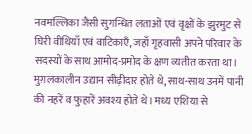नवमल्लिका जैसी सुगन्धित लताओं एवं वृक्षों के झुरमुट से घिरी वीथियाँ एवं वाटिकाएँ, जहाँ गृहवासी अपने परिवार के सदस्यों के साथ आमोद-प्रमोद के क्षण व्यतीत करता था। मुग़लकालीन उद्यान सीढ़ीदार होते थे, साथ-साथ उनमें पानी की नहरें व फुहारें अवश्य होते थे। मध्य एशिया से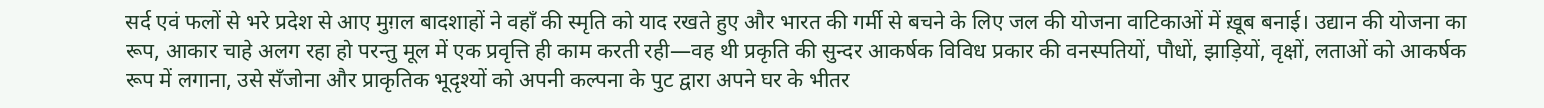सर्द एवं फलों से भरे प्रदेश से आए मुग़ल बादशाहों ने वहाँ की स्मृति को याद रखते हुए और भारत की गर्मी से बचने के लिए जल की योजना वाटिकाओं में ख़ूब बनाई। उद्यान की योजना का रूप, आकार चाहे अलग रहा हो परन्तु मूल में एक प्रवृत्ति ही काम करती रही—वह थी प्रकृति की सुन्दर आकर्षक विविध प्रकार की वनस्पतियों, पौधों, झाड़ियों, वृक्षों, लताओं को आकर्षक रूप में लगाना, उसे सँजोना और प्राकृतिक भूदृश्यों को अपनी कल्पना के पुट द्वारा अपने घर के भीतर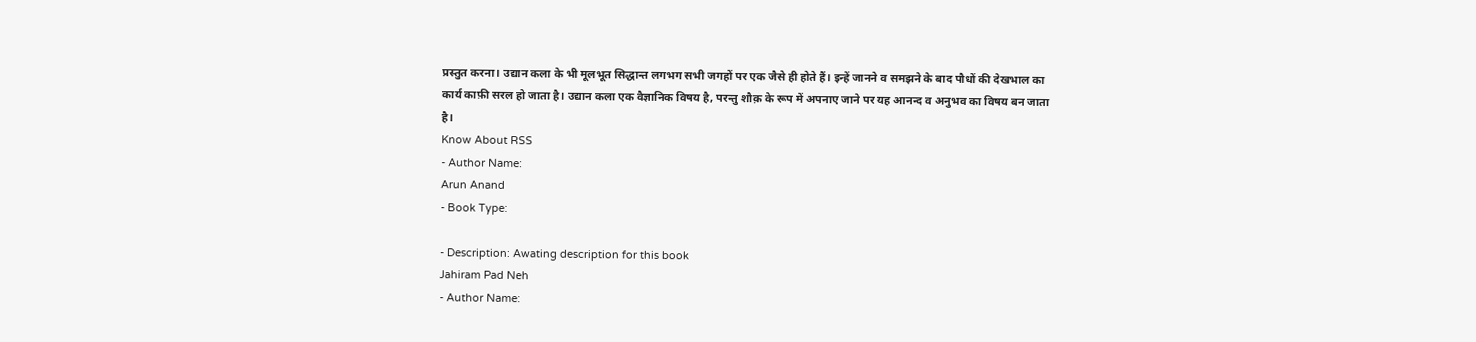प्रस्तुत करना। उद्यान कला के भी मूलभूत सिद्धान्त लगभग सभी जगहों पर एक जैसे ही होते हैं। इन्हें जानने व समझने के बाद पौधों की देखभाल का कार्य काफ़ी सरल हो जाता है। उद्यान कला एक वैज्ञानिक विषय है, परन्तु शौक़ के रूप में अपनाए जाने पर यह आनन्द व अनुभव का विषय बन जाता है।
Know About RSS
- Author Name:
Arun Anand
- Book Type:

- Description: Awating description for this book
Jahiram Pad Neh
- Author Name: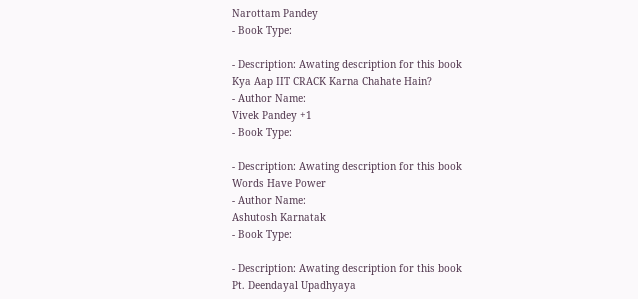Narottam Pandey
- Book Type:

- Description: Awating description for this book
Kya Aap IIT CRACK Karna Chahate Hain?
- Author Name:
Vivek Pandey +1
- Book Type:

- Description: Awating description for this book
Words Have Power
- Author Name:
Ashutosh Karnatak
- Book Type:

- Description: Awating description for this book
Pt. Deendayal Upadhyaya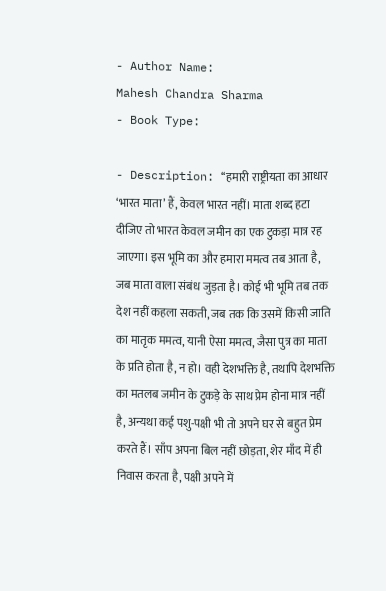- Author Name:
Mahesh Chandra Sharma
- Book Type:

- Description: ‘‘हमारी राष्ट्रीयता का आधार ‘भारत माता’ हैं, केवल भारत नहीं। माता शब्द हटा दीजिए तो भारत केवल जमीन का एक टुकड़ा मात्र रह जाएगा। इस भूमि का और हमारा ममत्व तब आता है, जब माता वाला संबंध जुड़ता है। कोई भी भूमि तब तक देश नहीं कहला सकती, जब तक कि उसमें किसी जाति का मातृक ममत्व, यानी ऐसा ममत्व, जैसा पुत्र का माता के प्रति होता है, न हो। वही देशभक्ति है, तथापि देशभक्ति का मतलब जमीन के टुकड़े के साथ प्रेम होना मात्र नहीं है, अन्यथा कई पशु-पक्षी भी तो अपने घर से बहुत प्रेम करते हैं। साँप अपना बिल नहीं छोड़ता, शेर माँद में ही निवास करता है, पक्षी अपने में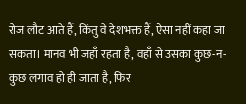रोज लौट आते हैं, किंतु वे देशभक्त हैं, ऐसा नहीं कहा जा सकता। मानव भी जहाँ रहता है, वहाँ से उसका कुछ-न-कुछ लगाव हो ही जाता है, फिर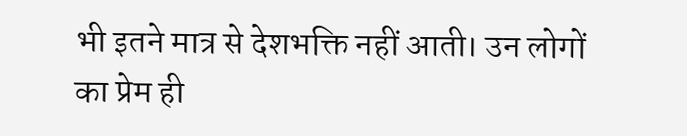भी इतने मात्र से देशभक्ति नहीं आती। उन लोगों का प्रेम ही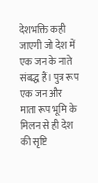देशभक्ति कही जाएगी जो देश में एक जन के नाते संबद्ध हैं। पुत्र रूप एक जन और माता रूप भूमि के मिलन से ही देश की सृष्टि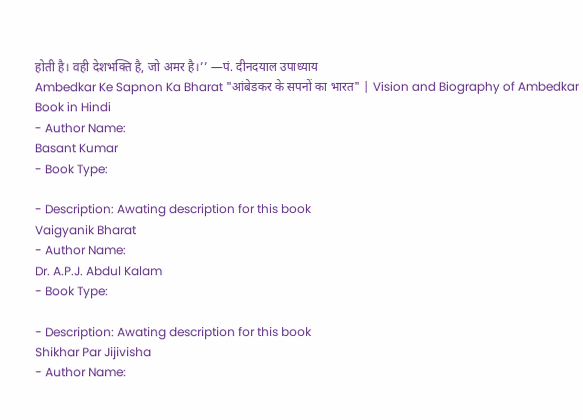होती है। वही देशभक्ति है, जो अमर है।’’ —पं. दीनदयाल उपाध्याय
Ambedkar Ke Sapnon Ka Bharat "आंबेडकर के सपनों का भारत" | Vision and Biography of Ambedkar Book in Hindi
- Author Name:
Basant Kumar
- Book Type:

- Description: Awating description for this book
Vaigyanik Bharat
- Author Name:
Dr. A.P.J. Abdul Kalam
- Book Type:

- Description: Awating description for this book
Shikhar Par Jijivisha
- Author Name: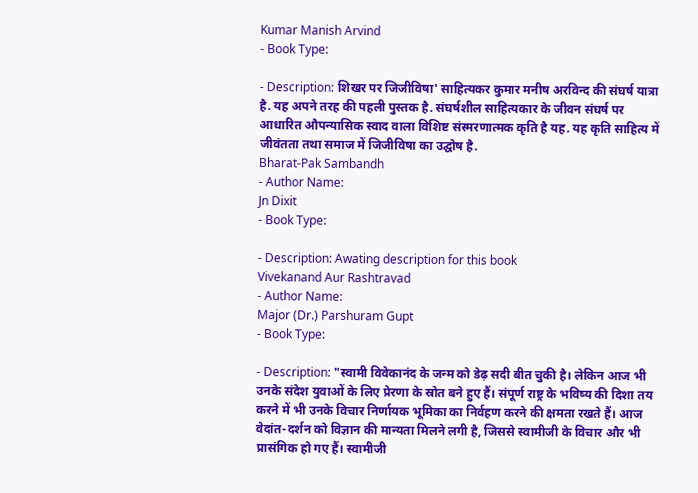Kumar Manish Arvind
- Book Type:

- Description: शिखर पर जिजीविषा' साहित्यकर कुमार मनीष अरविन्द की संघर्ष यात्रा है. यह अपने तरह की पहली पुस्तक है. संघर्षशील साहित्यकार के जीवन संघर्ष पर आधारित औपन्यासिक स्वाद वाला विशिष्ट संस्मरणात्मक कृति है यह. यह कृति साहित्य में जीवंतता तथा समाज में जिजीविषा का उद्घोष है.
Bharat-Pak Sambandh
- Author Name:
Jn Dixit
- Book Type:

- Description: Awating description for this book
Vivekanand Aur Rashtravad
- Author Name:
Major (Dr.) Parshuram Gupt
- Book Type:

- Description: "स्वामी विवेकानंद के जन्म को डेढ़ सदी बीत चुकी है। लेकिन आज भी उनके संदेश युवाओं के लिए प्रेरणा के स्रोत बने हुए हैं। संपूर्ण राष्ट्र के भविष्य की दिशा तय करने में भी उनके विचार निर्णायक भूमिका का निर्वहण करने की क्षमता रखते हैं। आज वेदांत-दर्शन को विज्ञान की मान्यता मिलने लगी है, जिससे स्वामीजी के विचार और भी प्रासंगिक हो गए हैं। स्वामीजी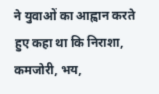ने युवाओं का आह्वान करते हुए कहा था कि निराशा, कमजोरी, भय,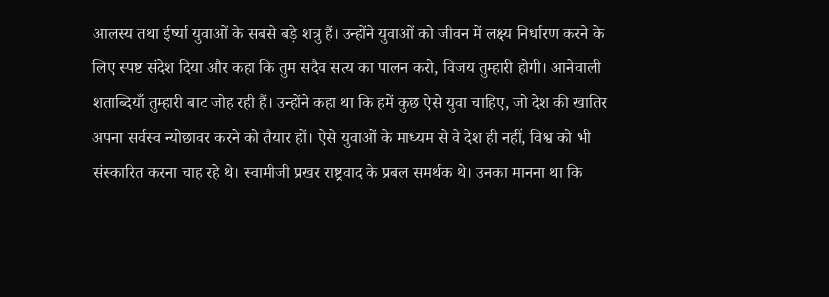आलस्य तथा ईर्ष्या युवाओं के सबसे बड़े शत्रु हैं। उन्होंने युवाओं को जीवन में लक्ष्य निर्धारण करने के लिए स्पष्ट संदेश दिया और कहा कि तुम सदैव सत्य का पालन करो, विजय तुम्हारी होगी। आनेवाली शताब्दियाँ तुम्हारी बाट जोह रही हैं। उन्होंने कहा था कि हमें कुछ ऐसे युवा चाहिए, जो देश की खातिर अपना सर्वस्व न्योछावर करने को तैयार हों। ऐसे युवाओं के माध्यम से वे देश ही नहीं, विश्व को भी संस्कारित करना चाह रहे थे। स्वामीजी प्रखर राष्ट्रवाद के प्रबल समर्थक थे। उनका मानना था कि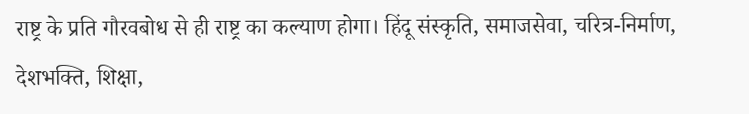राष्ट्र के प्रति गौरवबोध से ही राष्ट्र का कल्याण होगा। हिंदू संस्कृति, समाजसेवा, चरित्र-निर्माण, देशभक्ति, शिक्षा,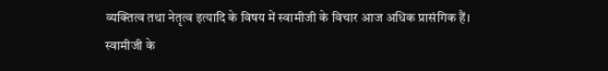व्यक्तित्व तथा नेतृत्व इत्यादि के विषय में स्वामीजी के विचार आज अधिक प्रासंगिक हैं। स्वामीजी के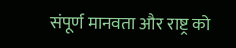संपूर्ण मानवता और राष्ट्र को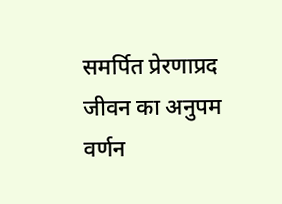समर्पित प्रेरणाप्रद जीवन का अनुपम वर्णन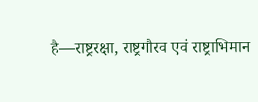है—राष्ट्ररक्षा, राष्ट्रगौरव एवं राष्ट्राभिमान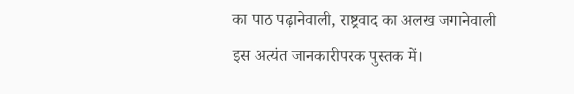का पाठ पढ़ानेवाली, राष्ट्रवाद का अलख जगानेवाली इस अत्यंत जानकारीपरक पुस्तक में।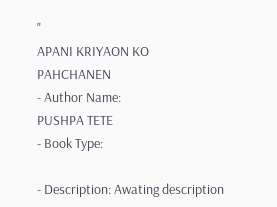"
APANI KRIYAON KO PAHCHANEN
- Author Name:
PUSHPA TETE
- Book Type:

- Description: Awating description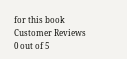for this book
Customer Reviews
0 out of 5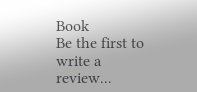Book
Be the first to write a review...